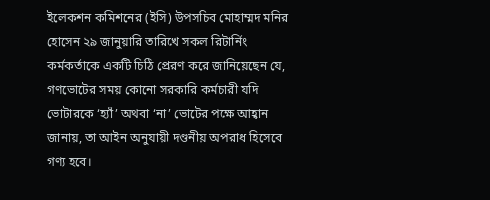ইলেকশন কমিশনের (ইসি) উপসচিব মোহাম্মদ মনির হোসেন ২৯ জানুয়ারি তারিখে সকল রিটার্নিং কর্মকর্তাকে একটি চিঠি প্রেরণ করে জানিয়েছেন যে, গণভোটের সময় কোনো সরকারি কর্মচারী যদি ভোটারকে ‘হ্যাঁ’ অথবা ‘না’ ভোটের পক্ষে আহ্বান জানায়, তা আইন অনুযায়ী দণ্ডনীয় অপরাধ হিসেবে গণ্য হবে।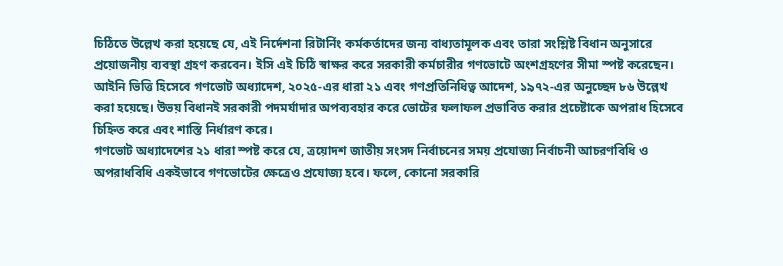চিঠিতে উল্লেখ করা হয়েছে যে, এই নির্দেশনা রিটার্নিং কর্মকর্তাদের জন্য বাধ্যতামূলক এবং তারা সংশ্লিষ্ট বিধান অনুসারে প্রয়োজনীয় ব্যবস্থা গ্রহণ করবেন। ইসি এই চিঠি স্বাক্ষর করে সরকারী কর্মচারীর গণভোটে অংশগ্রহণের সীমা স্পষ্ট করেছেন।
আইনি ভিত্তি হিসেবে গণভোট অধ্যাদেশ, ২০২৫-এর ধারা ২১ এবং গণপ্রতিনিধিত্ব আদেশ, ১৯৭২-এর অনুচ্ছেদ ৮৬ উল্লেখ করা হয়েছে। উভয় বিধানই সরকারী পদমর্যাদার অপব্যবহার করে ভোটের ফলাফল প্রভাবিত করার প্রচেষ্টাকে অপরাধ হিসেবে চিহ্নিত করে এবং শাস্তি নির্ধারণ করে।
গণভোট অধ্যাদেশের ২১ ধারা স্পষ্ট করে যে, ত্রয়োদশ জাতীয় সংসদ নির্বাচনের সময় প্রযোজ্য নির্বাচনী আচরণবিধি ও অপরাধবিধি একইভাবে গণভোটের ক্ষেত্রেও প্রযোজ্য হবে। ফলে, কোনো সরকারি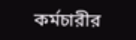কর্মচারীর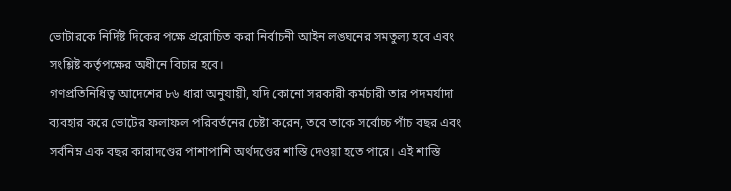ভোটারকে নির্দিষ্ট দিকের পক্ষে প্ররোচিত করা নির্বাচনী আইন লঙ্ঘনের সমতুল্য হবে এবং সংশ্লিষ্ট কর্তৃপক্ষের অধীনে বিচার হবে।
গণপ্রতিনিধিত্ব আদেশের ৮৬ ধারা অনুযায়ী, যদি কোনো সরকারী কর্মচারী তার পদমর্যাদা ব্যবহার করে ভোটের ফলাফল পরিবর্তনের চেষ্টা করেন, তবে তাকে সর্বোচ্চ পাঁচ বছর এবং সর্বনিম্ন এক বছর কারাদণ্ডের পাশাপাশি অর্থদণ্ডের শাস্তি দেওয়া হতে পারে। এই শাস্তি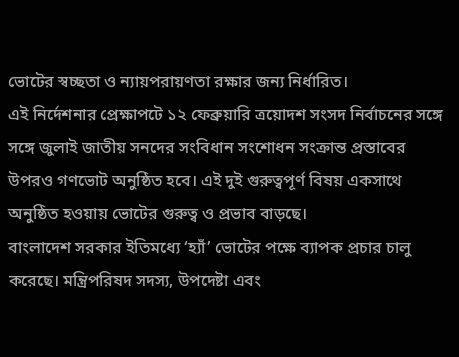ভোটের স্বচ্ছতা ও ন্যায়পরায়ণতা রক্ষার জন্য নির্ধারিত।
এই নির্দেশনার প্রেক্ষাপটে ১২ ফেব্রুয়ারি ত্রয়োদশ সংসদ নির্বাচনের সঙ্গে সঙ্গে জুলাই জাতীয় সনদের সংবিধান সংশোধন সংক্রান্ত প্রস্তাবের উপরও গণভোট অনুষ্ঠিত হবে। এই দুই গুরুত্বপূর্ণ বিষয় একসাথে অনুষ্ঠিত হওয়ায় ভোটের গুরুত্ব ও প্রভাব বাড়ছে।
বাংলাদেশ সরকার ইতিমধ্যে ‘হ্যাঁ’ ভোটের পক্ষে ব্যাপক প্রচার চালু করেছে। মন্ত্রিপরিষদ সদস্য, উপদেষ্টা এবং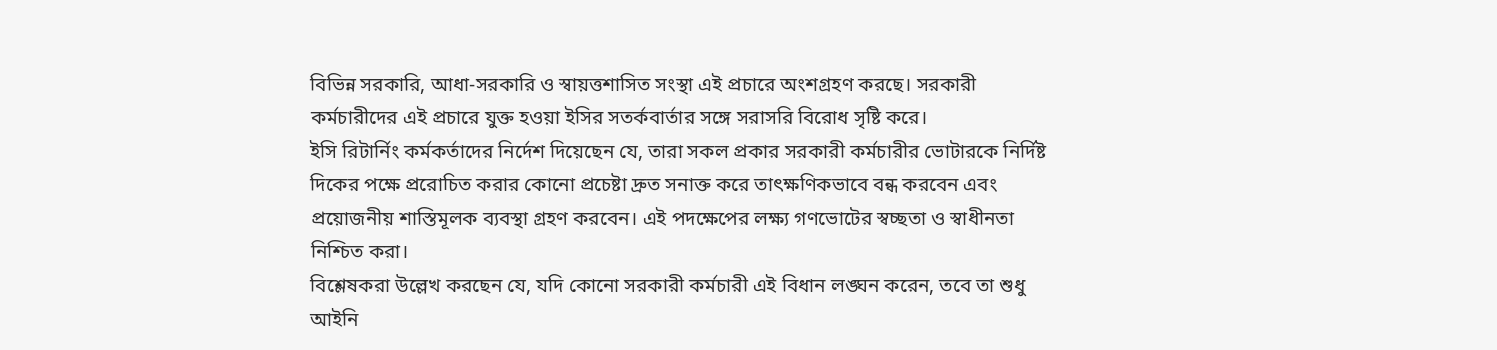বিভিন্ন সরকারি, আধা-সরকারি ও স্বায়ত্তশাসিত সংস্থা এই প্রচারে অংশগ্রহণ করছে। সরকারী কর্মচারীদের এই প্রচারে যুক্ত হওয়া ইসির সতর্কবার্তার সঙ্গে সরাসরি বিরোধ সৃষ্টি করে।
ইসি রিটার্নিং কর্মকর্তাদের নির্দেশ দিয়েছেন যে, তারা সকল প্রকার সরকারী কর্মচারীর ভোটারকে নির্দিষ্ট দিকের পক্ষে প্ররোচিত করার কোনো প্রচেষ্টা দ্রুত সনাক্ত করে তাৎক্ষণিকভাবে বন্ধ করবেন এবং প্রয়োজনীয় শাস্তিমূলক ব্যবস্থা গ্রহণ করবেন। এই পদক্ষেপের লক্ষ্য গণভোটের স্বচ্ছতা ও স্বাধীনতা নিশ্চিত করা।
বিশ্লেষকরা উল্লেখ করছেন যে, যদি কোনো সরকারী কর্মচারী এই বিধান লঙ্ঘন করেন, তবে তা শুধু আইনি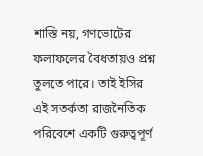শাস্তি নয়, গণভোটের ফলাফলের বৈধতায়ও প্রশ্ন তুলতে পারে। তাই ইসির এই সতর্কতা রাজনৈতিক পরিবেশে একটি গুরুত্বপূর্ণ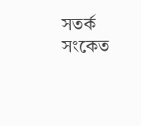সতর্ক সংকেত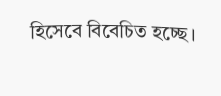হিসেবে বিবেচিত হচ্ছে।